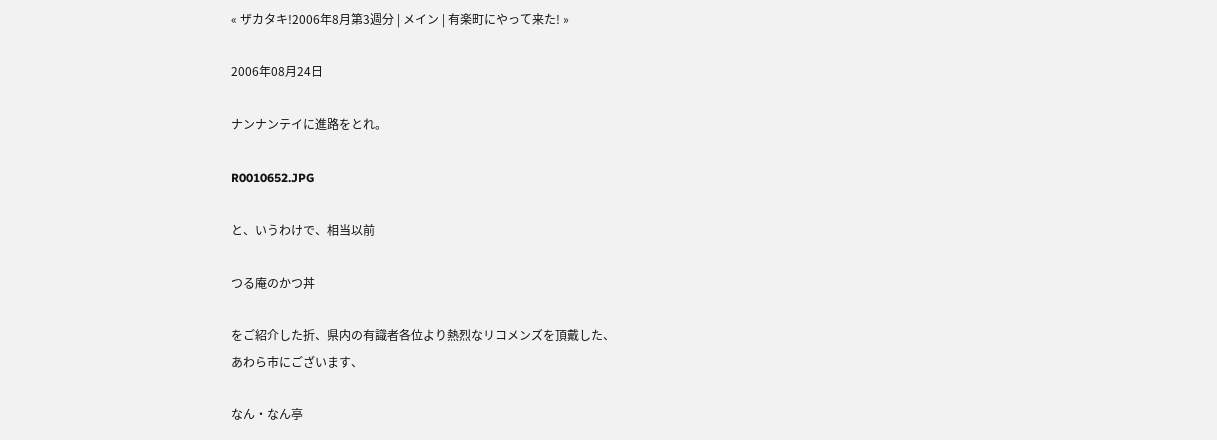« ザカタキ!2006年8月第3週分 | メイン | 有楽町にやって来た! »

2006年08月24日

ナンナンテイに進路をとれ。

R0010652.JPG

と、いうわけで、相当以前

つる庵のかつ丼

をご紹介した折、県内の有識者各位より熱烈なリコメンズを頂戴した、
あわら市にございます、

なん・なん亭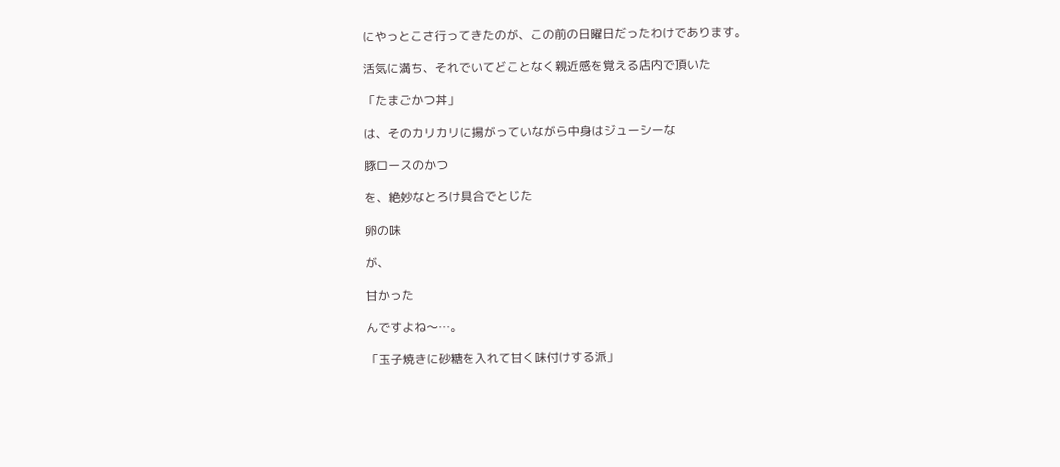にやっとこさ行ってきたのが、この前の日曜日だったわけであります。

活気に満ち、それでいてどことなく親近感を覚える店内で頂いた

「たまごかつ丼」

は、そのカリカリに揚がっていながら中身はジューシーな

豚ロースのかつ

を、絶妙なとろけ具合でとじた

卵の味

が、

甘かった

んですよね〜…。

「玉子焼きに砂糖を入れて甘く味付けする派」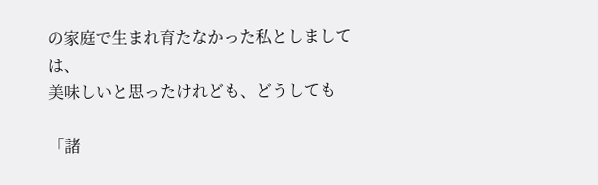の家庭で生まれ育たなかった私としましては、
美味しいと思ったけれども、どうしても

「諸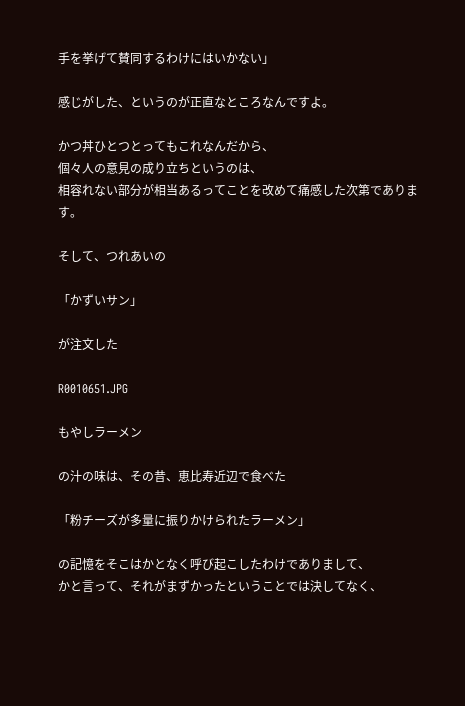手を挙げて賛同するわけにはいかない」

感じがした、というのが正直なところなんですよ。

かつ丼ひとつとってもこれなんだから、
個々人の意見の成り立ちというのは、
相容れない部分が相当あるってことを改めて痛感した次第であります。

そして、つれあいの

「かずいサン」

が注文した

R0010651.JPG

もやしラーメン

の汁の味は、その昔、恵比寿近辺で食べた

「粉チーズが多量に振りかけられたラーメン」

の記憶をそこはかとなく呼び起こしたわけでありまして、
かと言って、それがまずかったということでは決してなく、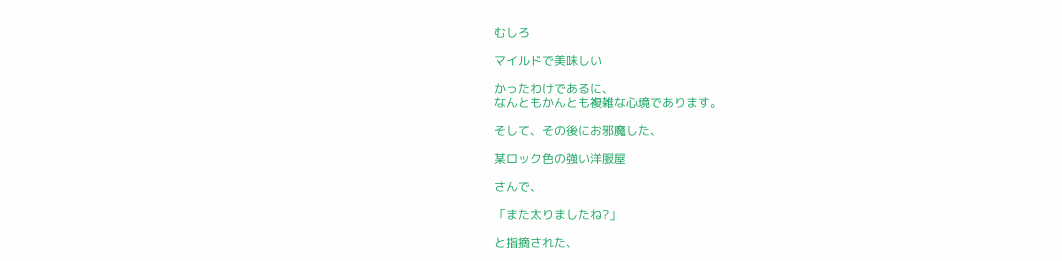むしろ

マイルドで美味しい

かったわけであるに、
なんともかんとも複雑な心境であります。

そして、その後にお邪魔した、

某ロック色の強い洋服屋

さんで、

「また太りましたね?」

と指摘された、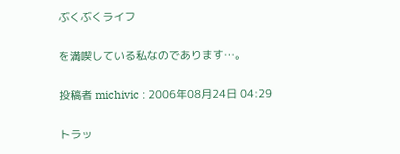ぶくぶくライフ

を満喫している私なのであります…。

投稿者 michivic : 2006年08月24日 04:29

トラッ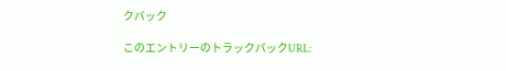クバック

このエントリーのトラックバックURL: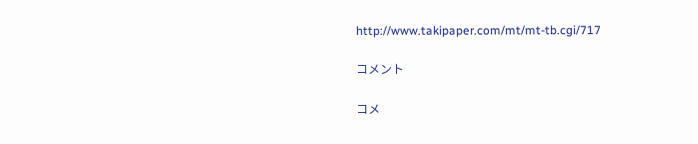http://www.takipaper.com/mt/mt-tb.cgi/717

コメント

コメ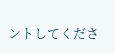ントしてくださ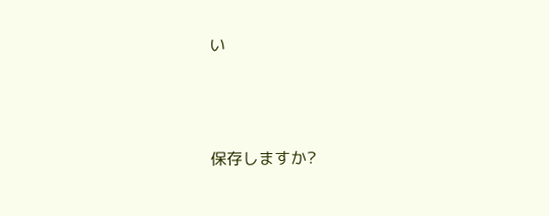い




保存しますか?